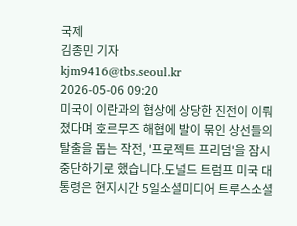국제
김종민 기자
kjm9416@tbs.seoul.kr
2026-05-06 09:20
미국이 이란과의 협상에 상당한 진전이 이뤄졌다며 호르무즈 해협에 발이 묶인 상선들의 탈출을 돕는 작전, '프로젝트 프리덤'을 잠시 중단하기로 했습니다.도널드 트럼프 미국 대통령은 현지시간 5일소셜미디어 트루스소셜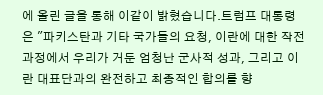에 올린 글을 통해 이같이 밝혔습니다.트럼프 대통령은 "파키스탄과 기타 국가들의 요청, 이란에 대한 작전 과정에서 우리가 거둔 엄청난 군사적 성과, 그리고 이란 대표단과의 완전하고 최종적인 합의를 향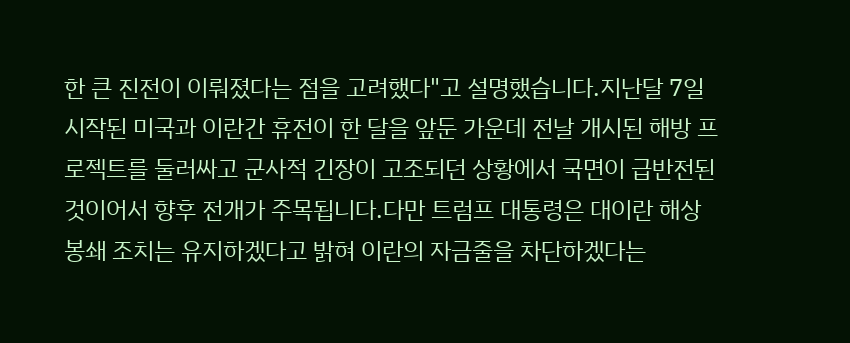한 큰 진전이 이뤄졌다는 점을 고려했다"고 설명했습니다.지난달 7일 시작된 미국과 이란간 휴전이 한 달을 앞둔 가운데 전날 개시된 해방 프로젝트를 둘러싸고 군사적 긴장이 고조되던 상황에서 국면이 급반전된 것이어서 향후 전개가 주목됩니다.다만 트럼프 대통령은 대이란 해상 봉쇄 조치는 유지하겠다고 밝혀 이란의 자금줄을 차단하겠다는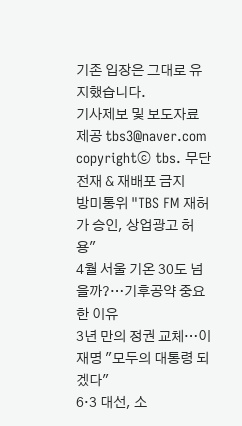기존 입장은 그대로 유지했습니다.
기사제보 및 보도자료 제공 tbs3@naver.com copyrightⓒ tbs. 무단전재 & 재배포 금지
방미통위 "TBS FM 재허가 승인, 상업광고 허용"
4월 서울 기온 30도 넘을까?…기후공약 중요한 이유
3년 만의 정권 교체…이재명 "모두의 대통령 되겠다"
6·3 대선, 소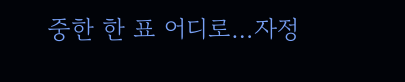중한 한 표 어디로…자정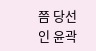쯤 당선인 윤곽